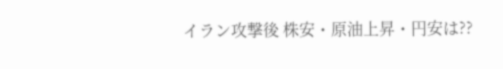イラン攻撃後 株安・原油上昇・円安は??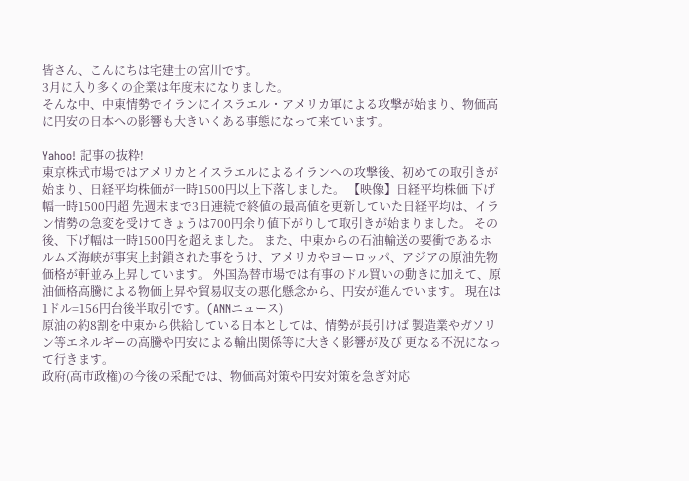皆さん、こんにちは宅建士の宮川です。
3月に入り多くの企業は年度末になりました。
そんな中、中東情勢でイランにイスラエル・アメリカ軍による攻撃が始まり、物価高に円安の日本への影響も大きいくある事態になって来ています。

Yahoo! 記事の抜粋!
東京株式市場ではアメリカとイスラエルによるイランへの攻撃後、初めての取引きが始まり、日経平均株価が一時1500円以上下落しました。 【映像】日経平均株価 下げ幅一時1500円超 先週末まで3日連続で終値の最高値を更新していた日経平均は、イラン情勢の急変を受けてきょうは700円余り値下がりして取引きが始まりました。 その後、下げ幅は一時1500円を超えました。 また、中東からの石油輸送の要衝であるホルムズ海峡が事実上封鎖された事をうけ、アメリカやヨーロッパ、アジアの原油先物価格が軒並み上昇しています。 外国為替市場では有事のドル買いの動きに加えて、原油価格高騰による物価上昇や貿易収支の悪化懸念から、円安が進んでいます。 現在は1ドル=156円台後半取引です。(ANNニュース)
原油の約8割を中東から供給している日本としては、情勢が長引けば 製造業やガソリン等エネルギーの高騰や円安による輸出関係等に大きく影響が及び 更なる不況になって行きます。
政府(高市政権)の今後の采配では、物価高対策や円安対策を急ぎ対応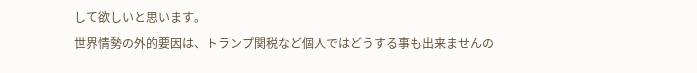して欲しいと思います。
世界情勢の外的要因は、トランプ関税など個人ではどうする事も出来ませんの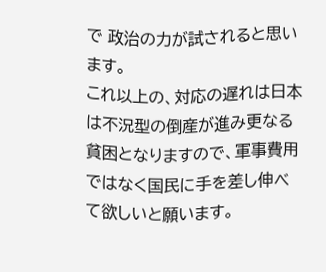で 政治の力が試されると思います。
これ以上の、対応の遅れは日本は不況型の倒産が進み更なる貧困となりますので、軍事費用ではなく国民に手を差し伸べて欲しいと願います。